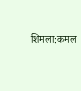शिमला:कमल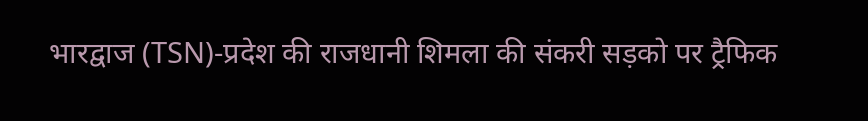भारद्वाज (TSN)-प्रदेश की राजधानी शिमला की संकरी सड़को पर ट्रैफिक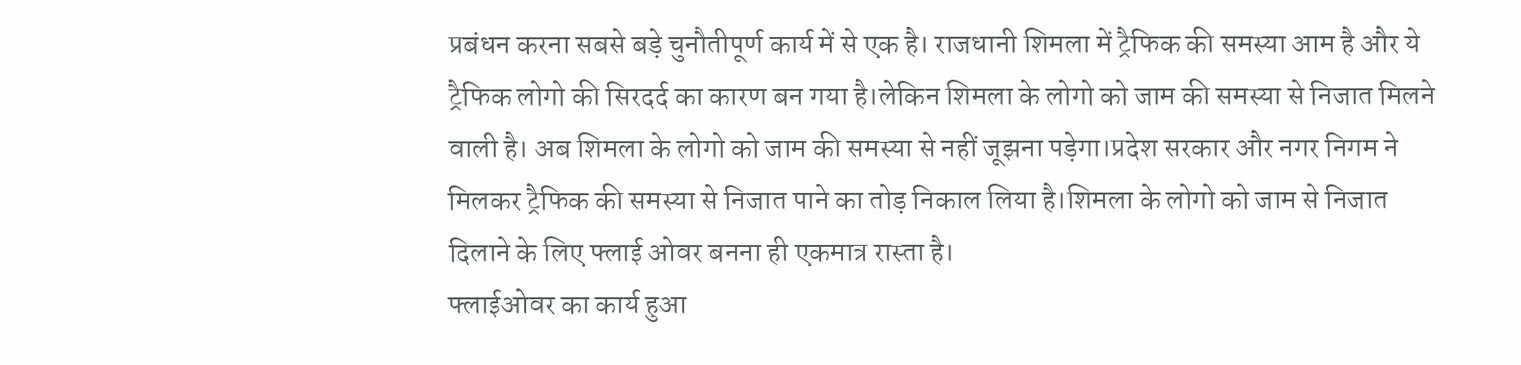प्रबंधन करना सबसे बड़े चुनौतीपूर्ण कार्य में से एक है। राजधानी शिमला में ट्रैफिक की समस्या आम है और ये ट्रैफिक लोगो की सिरदर्द का कारण बन गया है।लेकिन शिमला के लोगो को जाम की समस्या से निजात मिलने वाली है। अब शिमला के लोगो को जाम की समस्या से नहीं जूझना पड़ेगा।प्रदेश सरकार और नगर निगम ने मिलकर ट्रैफिक की समस्या से निजात पाने का तोड़ निकाल लिया है।शिमला के लोगो को जाम से निजात दिलाने के लिए फ्लाई ओवर बनना ही एकमात्र रास्ता है।
फ्लाईओवर का कार्य हुआ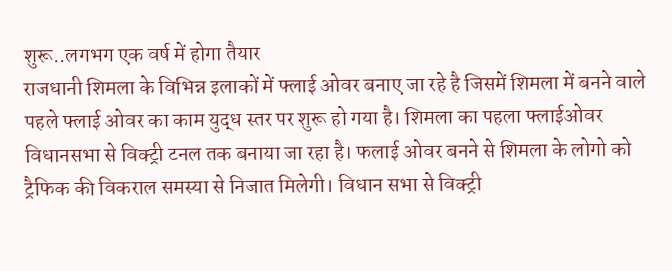शुरू..लगभग एक वर्ष में होगा तैयार
राजधानी शिमला के विभिन्न इलाकों में फ्लाई ओवर बनाए जा रहे है जिसमें शिमला में बनने वाले पहले फ्लाई ओवर का काम युद्ध स्तर पर शुरू हो गया है। शिमला का पहला फ्लाईओवर विधानसभा से विक्ट्री टनल तक बनाया जा रहा है। फलाई ओवर बनने से शिमला के लोगो को ट्रैफिक की विकराल समस्या से निजात मिलेगी। विधान सभा से विक्ट्री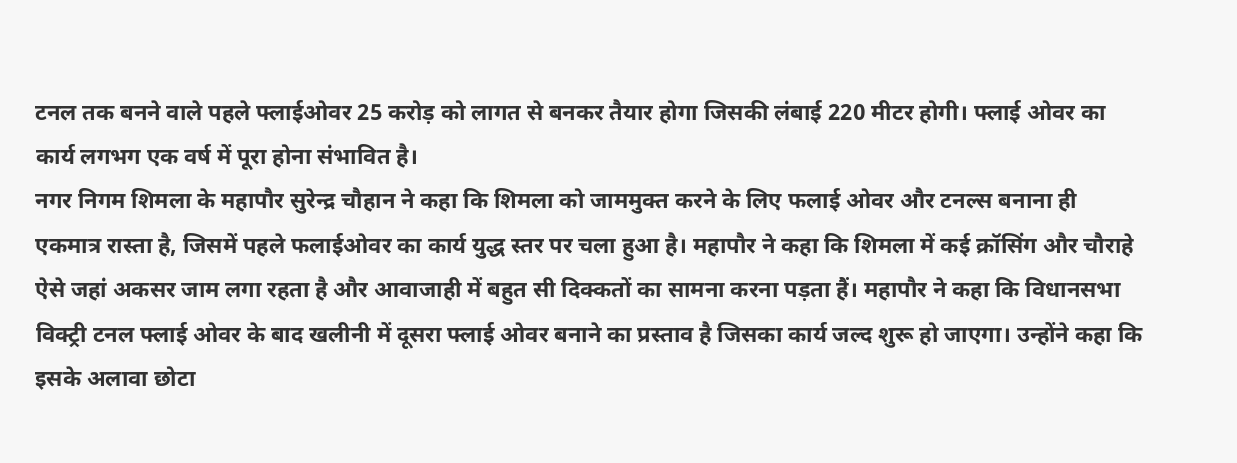टनल तक बनने वाले पहले फ्लाईओवर 25 करोड़ को लागत से बनकर तैयार होगा जिसकी लंबाई 220 मीटर होगी। फ्लाई ओवर का कार्य लगभग एक वर्ष में पूरा होना संभावित है।
नगर निगम शिमला के महापौर सुरेन्द्र चौहान ने कहा कि शिमला को जाममुक्त करने के लिए फलाई ओवर और टनल्स बनाना ही एकमात्र रास्ता है, जिसमें पहले फलाईओवर का कार्य युद्ध स्तर पर चला हुआ है। महापौर ने कहा कि शिमला में कई क्रॉसिंग और चौराहे ऐसे जहां अकसर जाम लगा रहता है और आवाजाही में बहुत सी दिक्कतों का सामना करना पड़ता हैं। महापौर ने कहा कि विधानसभा विक्ट्री टनल फ्लाई ओवर के बाद खलीनी में दूसरा फ्लाई ओवर बनाने का प्रस्ताव है जिसका कार्य जल्द शुरू हो जाएगा। उन्होंने कहा कि इसके अलावा छोटा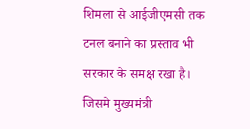शिमला से आईजीएमसी तक टनल बनाने का प्रस्ताव भी सरकार के समक्ष रखा है। जिसमे मुख्यमंत्री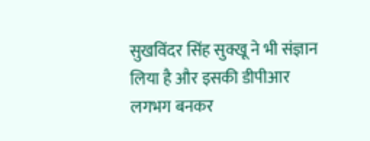सुखविंदर सिंह सुक्खू ने भी संज्ञान लिया है और इसकी डीपीआर लगभग बनकर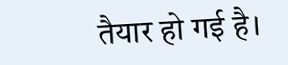तैयार हो गई है।